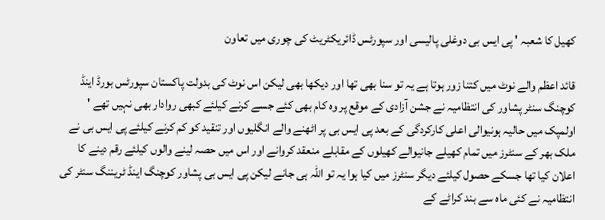کھیل کا شعبہ ' پی ایس بی دوغلی پالیسی اور سپورٹس ڈائریکٹریٹ کی چوری میں تعاون

قائد اعظم والے نوٹ میں کتنا زور ہوتا ہے یہ تو سنا بھی تھا اور دیکھا بھی لیکن اس نوٹ کی بدولت پاکستان سپورٹس بورڈ اینڈ کوچنگ سنٹر پشاور کی انتظامیہ نے جشن آزادی کے موقع پر وہ کام بھی کئے جسے کرنے کیلئے کبھی روادار بھی نہیں تھے ' اولمپک میں حالیہ ہونیوالی اعلی کارکردگی کے بعد پی ایس بی پر اٹھنے والے انگلیوں اور تنقید کو کم کرنے کیلئے پی ایس بی نے ملک بھر کے سنٹرز میں تمام کھیلے جانیوالے کھیلوں کے مقابلے منعقد کروانے اور اس میں حصہ لینے والوں کیلئے رقم دینے کا اعلان کیا تھا جسکے حصول کیلئے دیگر سنٹرز میں کیا ہوا یہ تو اللہ ہی جانے لیکن پی ایس بی پشاور کوچنگ اینڈ ٹریننگ سنٹر کی انتظامیہ نے کئی ماہ سے بند کراٹے کے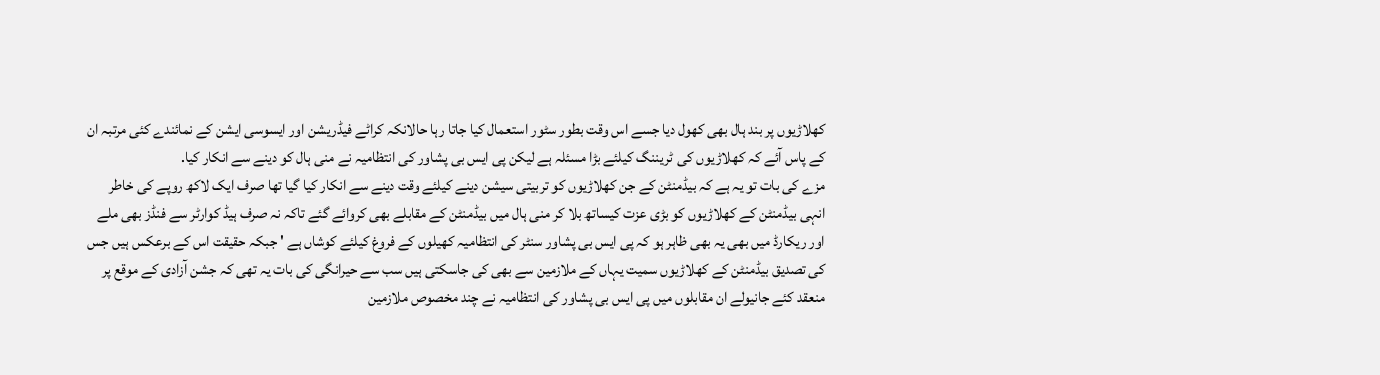کھلاڑیوں پر بند ہال بھی کھول دیا جسے اس وقت بطور سٹور استعمال کیا جاتا رہا حالانکہ کراٹے فیڈریشن اور ایسوسی ایشن کے نمائندے کئی مرتبہ ان کے پاس آئے کہ کھلاڑیوں کی ٹریننگ کیلئے بڑا مسئلہ ہے لیکن پی ایس بی پشاور کی انتظامیہ نے منی ہال کو دینے سے انکار کیا.
مزے کی بات تو یہ ہے کہ بیڈمنٹن کے جن کھلاڑیوں کو تربیتی سیشن دینے کیلئے وقت دینے سے انکار کیا گیا تھا صرف ایک لاکھ روپے کی خاطر انہی بیڈمنٹن کے کھلاڑیوں کو بڑی عزت کیساتھ بلا کر منی ہال میں بیڈمنٹن کے مقابلے بھی کروائے گئے تاکہ نہ صرف ہیڈ کوارٹر سے فنڈز بھی ملے اور ریکارڈ میں بھی یہ بھی ظاہر ہو کہ پی ایس بی پشاور سنٹر کی انتظامیہ کھیلوں کے فروغ کیلئے کوشاں ہے ' جبکہ حقیقت اس کے برعکس ہیں جس کی تصدیق بیڈمنٹن کے کھلاڑیوں سمیت یہاں کے ملازمین سے بھی کی جاسکتی ہیں سب سے حیرانگی کی بات یہ تھی کہ جشن آزادی کے موقع پر منعقد کئے جانیولے ان مقابلوں میں پی ایس بی پشاور کی انتظامیہ نے چند مخصوص ملازمین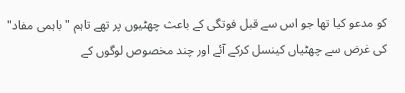کو مدعو کیا تھا جو اس سے قبل فوتگی کے باعث چھٹیوں پر تھے تاہم " باہمی مفاد" کی غرض سے چھٹیاں کینسل کرکے آئے اور چند مخصوص لوگوں کے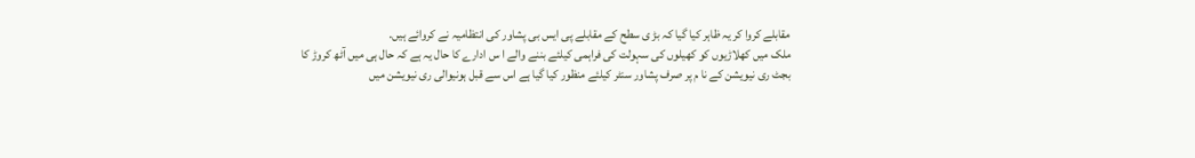مقابلے کروا کر یہ ظاہر کیا گیا کہ بڑ ی سطح کے مقابلے پی ایس بی پشاور کی انتظامیہ نے کروائے ہیں.
ملک میں کھلاڑیوں کو کھیلوں کی سہولت کی فراہمی کیلئے بننے والے ا س ادارے کا حال یہ ہے کہ حال ہی میں آٹھ کروڑ کا بجٹ ری نیویشن کے نا م پر صرف پشاور سنٹر کیلئے منظور کیا گیا ہے اس سے قبل ہونیوالی ری نیویشن میں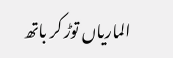الماریاں توڑ کر باتھ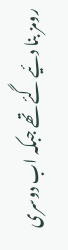رومز بنا دئیے گئے تھے جبکہ اب دوسری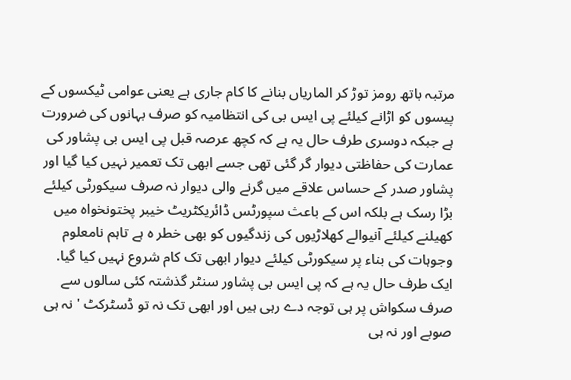مرتبہ باتھ رومز توڑ کر الماریاں بنانے کا کام جاری ہے یعنی عوامی ٹیکسوں کے پیسوں کو اڑانے کیلئے پی ایس بی کی انتظامیہ کو صرف بہانوں کی ضرورت ہے جبکہ دوسری طرف حال یہ ہے کہ کچھ عرصہ قبل پی ایس بی پشاور کی عمارت کی حفاظتی دیوار گر گئی تھی جسے ابھی تک تعمیر نہیں کیا گیا اور پشاور صدر کے حساس علاقے میں گرنے والی دیوار نہ صرف سیکورٹی کیلئے بڑا رسک ہے بلکہ اس کے باعث سپورٹس ڈائریکٹریٹ خیبر پختونخواہ میں کھیلنے کیلئے آنیوالے کھلاڑیوں کی زندگیوں کو بھی خطر ہ ہے تاہم نامعلوم وجوہات کی بناء پر سیکورٹی کیلئے دیوار ابھی تک کام شروع نہیں کیا گیا.
ایک طرف حال یہ ہے کہ پی ایس بی پشاور سنٹر گذشتہ کئی سالوں سے صرف سکواش پر ہی توجہ دے رہی ہیں اور ابھی تک نہ تو ڈسٹرکٹ ' نہ ہی صوبے اور نہ ہی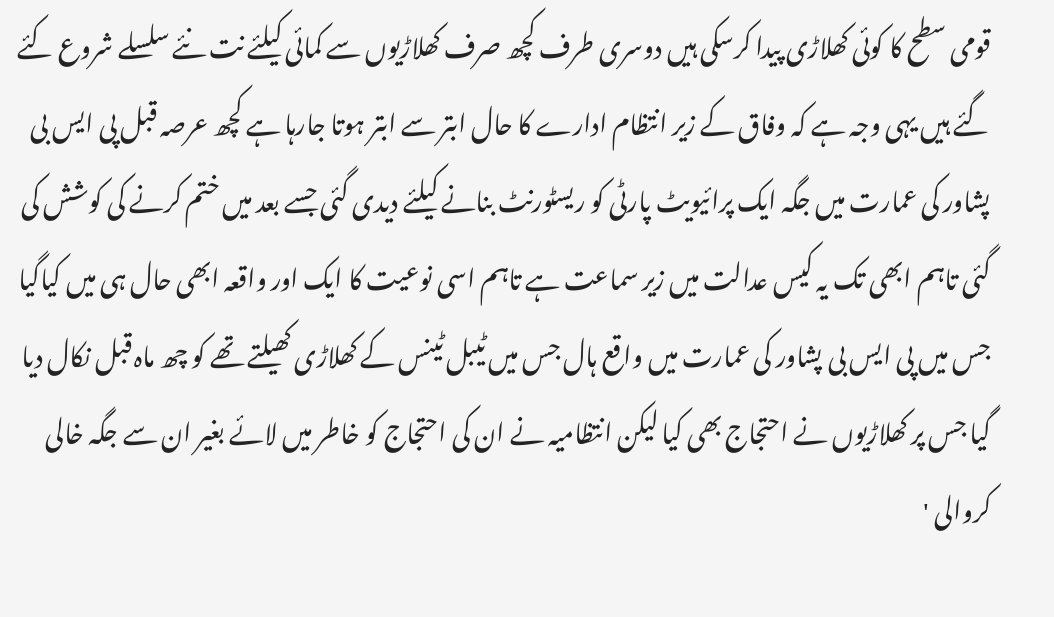قومی سطح کا کوئی کھلاڑی پیدا کرسکی ہیں دوسری طرف کچھ صرف کھلاڑیوں سے کمائی کیلئے نت نئے سلسلے شروع کئے گئے ہیں یہی وجہ ہے کہ وفاق کے زیر انتظام ادارے کا حال ابتر سے ابتر ہوتا جارہا ہے کچھ عرصہ قبل پی ایس بی پشاور کی عمارت میں جگہ ایک پرائیویٹ پارٹی کو ریسٹورنٹ بنانے کیلئے دیدی گئی جسے بعد میں ختم کرنے کی کوشش کی گئی تاہم ابھی تک یہ کیس عدالت میں زیر سماعت ہے تاہم اسی نوعیت کا ایک اور واقعہ ابھی حال ہی میں کیاگیا جس میں پی ایس بی پشاور کی عمارت میں واقع ہال جس میں ٹیبل ٹینس کے کھلاڑی کھیلتے تھے کو چھ ماہ قبل نکال دیا گیا جس پر کھلاڑیوں نے احتجاج بھی کیا لیکن انتظامیہ نے ان کی احتجاج کو خاطر میں لائے بغیر ان سے جگہ خالی کروالی '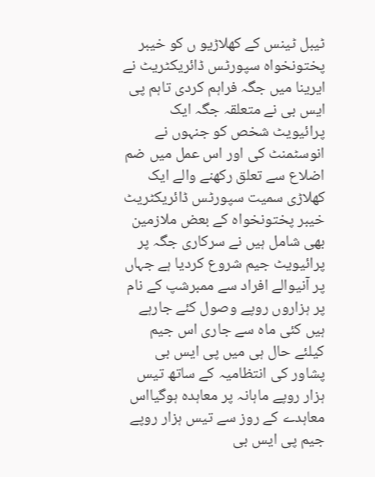ٹیبل ٹینس کے کھلاڑیو ں کو خیبر پختونخواہ سپورٹس ڈائریکٹریٹ نے ایرینا میں جگہ فراہم کردی تاہم پی ایس بی نے متعلقہ جگہ ایک پرائیویٹ شخص کو جنہوں نے انوسٹمنٹ کی اور اس عمل میں ضم اضلاع سے تعلق رکھنے والے ایک کھلاڑی سمیت سپورٹس ڈائریکٹریٹ خیبر پختونخواہ کے بعض ملازمین بھی شامل ہیں نے سرکاری جگہ پر پرائیویٹ جیم شروع کردیا ہے جہاں پر آنیوالے افراد سے ممبرشپ کے نام پر ہزاروں روپے وصول کئے جارہے ہیں کئی ماہ سے جاری اس جیم کیلئے حال ہی میں پی ایس بی پشاور کی انتظامیہ کے ساتھ تیس ہزار روپے ماہانہ پر معاہدہ ہوگیااس معاہدے کے روز سے تیس ہزار روپے جیم پی ایس بی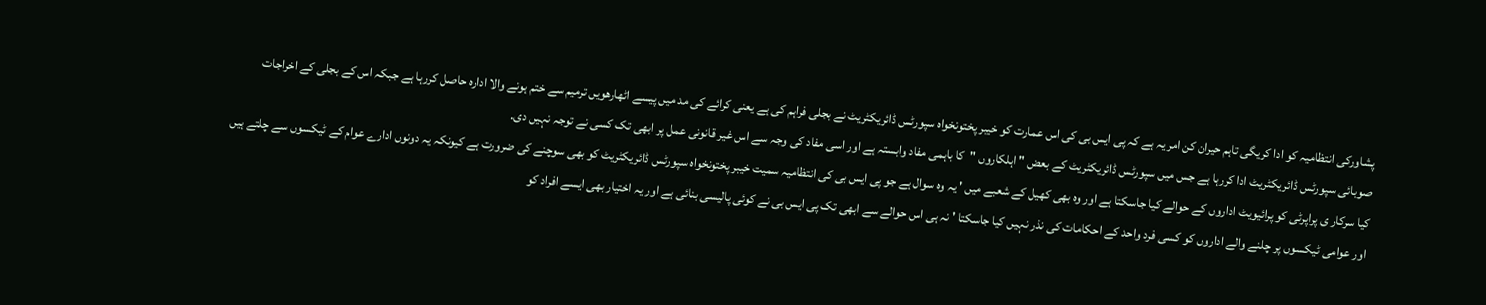پشاورکی انتظامیہ کو ادا کریگی تاہم حیران کن امر یہ ہے کہ پی ایس بی کی اس عمارت کو خیبر پختونخواہ سپورٹس ڈائریکٹریٹ نے بجلی فراہم کی ہے یعنی کرائے کی مد میں پیسے اٹھارھویں ترمیم سے ختم ہونے والا ادارہ حاصل کررہا ہے جبکہ اس کے بجلی کے اخراجات صوبائی سپورٹس ڈائریکٹریٹ ادا کررہا ہے جس میں سپورٹس ڈائریکٹریٹ کے بعض " اہلکاروں "کا باہمی مفاد وابستہ ہے اور اسی مفاد کی وجہ سے اس غیر قانونی عمل پر ابھی تک کسی نے توجہ نہیں دی.
کیا سرکار ی پراپرٹی کو پرائیویٹ اداروں کے حوالے کیا جاسکتا ہے اور وہ بھی کھیل کے شعبے میں ' یہ وہ سوال ہے جو پی ایس بی کی انتظامیہ سمیت خیبر پختونخواہ سپورٹس ڈائریکٹریٹ کو بھی سوچنے کی ضرورت ہے کیونکہ یہ دونوں ادارے عوام کے ٹیکسوں سے چلتے ہیں اور عوامی ٹیکسوں پر چلنے والے اداروں کو کسی فرد واحد کے احکامات کی نذر نہیں کیا جاسکتا ' نہ ہی اس حوالے سے ابھی تک پی ایس بی نے کوئی پالیسی بنائی ہے اور یہ اختیار بھی ایسے افراد کو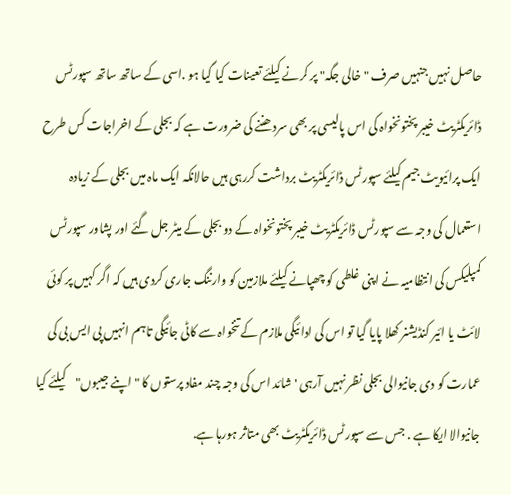حاصل نہیں جنہیں صرف " خالی جگہ" پر کرنے کیلئے تعینات کیا گیا ہو .اسی کے ساتھ ساتھ سپورٹس ڈائریکٹریٹ خیبر پختونخواہ کی اس پالیسی پر بھی سردھننے کی ضرورت ہے کہ بجلی کے اخراجات کس طرح ایک پرائیویٹ جیم کیلئے سپورٹس ڈائریکٹریٹ برداشت کررہی ہیں حالانکہ ایک ماہ میں بجلی کے زیادہ استعمال کی وجہ سے سپورٹس ڈائریکٹریٹ خیبر پختونخواہ کے دو بجلی کے میٹر جل گئے اور پشاور سپورٹس کمپلیکس کی انتظامیہ نے اپنی غلطی کو چھپانے کیلئے ملازمین کو وارننگ جاری کردی ہیں کہ اگر کہیں پر کوئی لائٹ یا ائیر کنڈیشنر کھلا پایا گیا تو اس کی ادائیگی ملازم کے تنخواہ سے کاٹی جائیگی تاہم انہیں پی ایس بی کی عمارت کو دی جانیوالی بجلی نظر نہیں آرہی ' شائد اس کی وجہ چند مفاد پرستوں کا "اپنے جیبوں"کیلئے کیا جانیوالا ایکا ہے . جس سے سپورٹس ڈائریکٹریٹ بھی متاثر ہورہا ہے.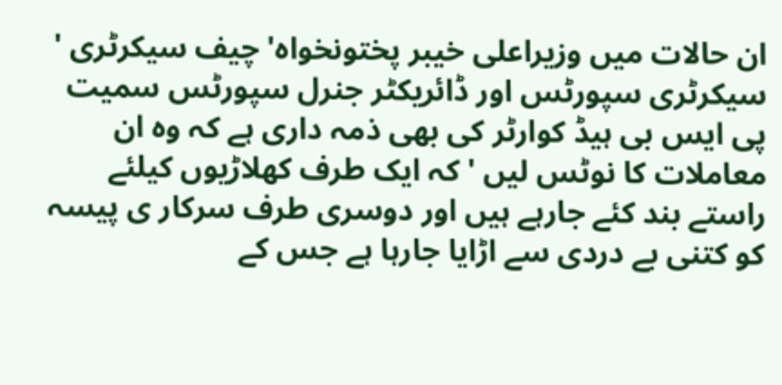ان حالات میں وزیراعلی خیبر پختونخواہ' چیف سیکرٹری ' سیکرٹری سپورٹس اور ڈائریکٹر جنرل سپورٹس سمیت پی ایس بی ہیڈ کوارٹر کی بھی ذمہ داری ہے کہ وہ ان معاملات کا نوٹس لیں ' کہ ایک طرف کھلاڑیوں کیلئے راستے بند کئے جارہے ہیں اور دوسری طرف سرکار ی پیسہ کو کتنی بے دردی سے اڑایا جارہا ہے جس کے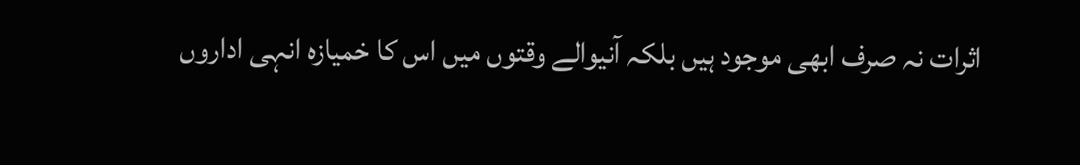اثرات نہ صرف ابھی موجود ہیں بلکہ آنیوالے وقتوں میں اس کا خمیازہ انہی اداروں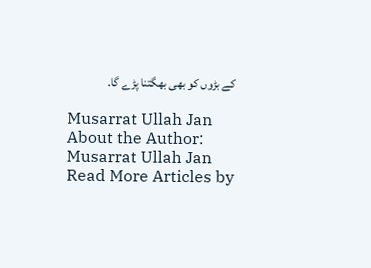کے بڑوں کو بھی بھگتنا پڑے گا.

Musarrat Ullah Jan
About the Author: Musarrat Ullah Jan Read More Articles by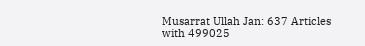Musarrat Ullah Jan: 637 Articles with 499025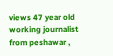views 47 year old working journalist from peshawar ,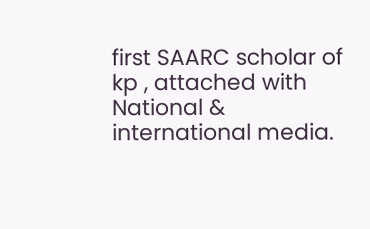first SAARC scholar of kp , attached with National & international media.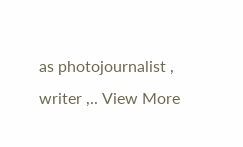as photojournalist , writer ,.. View More